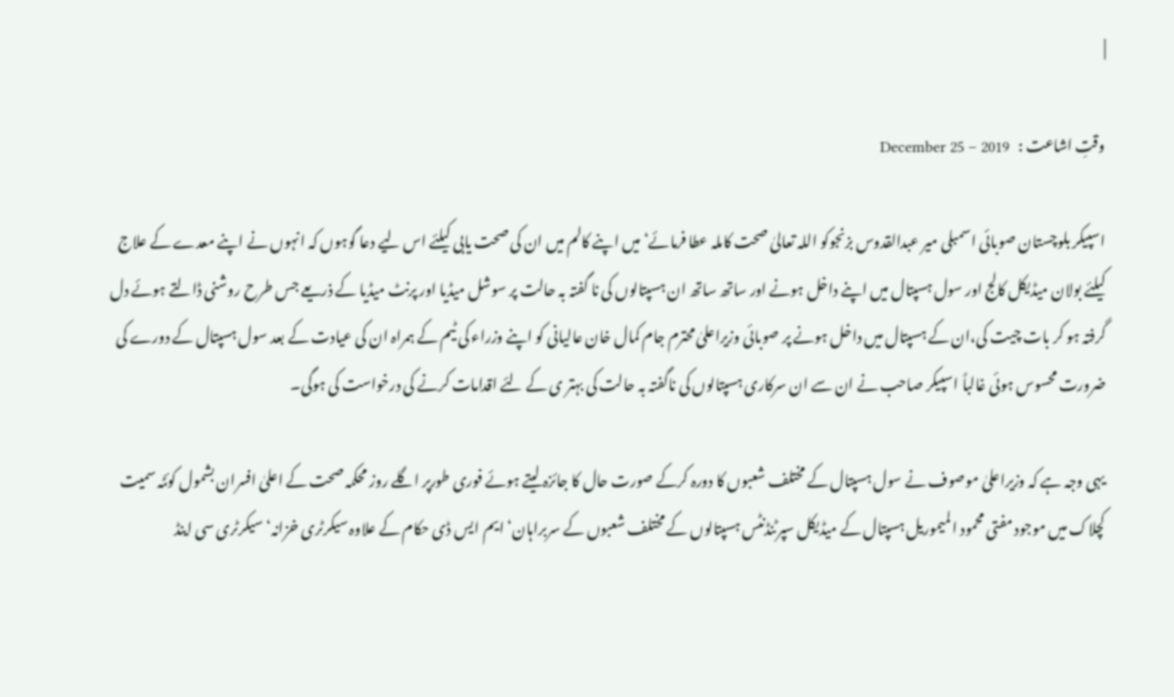|

وقتِ اشاعت :   December 25 – 2019

اسپیکر بلوچستان صوبائی اسمبلی میر عبدالقدوس بزنجوکو اللہ تعالیٰ صحت کاملہ عطا فرمائے‘میں اپنے کالم میں ان کی صحت یابی کیلئے اس لیے دعا گوہوں کہ انہوں نے اپنے معدے کے علاج کیلئے بولان میڈیکل کالج اور سول ہسپتال میں اپنے داخل ہونے اور ساتھ ساتھ ان ہسپتالوں کی نا گفتہ بہ حالت پر سوشل میڈیا اور پرنٹ میڈیا کے ذریعے جس طرح روشنی ڈالتے ہوئے دل گرفتہ ہو کر بات چیت کی،ان کے ہسپتال میں داخل ہونے پر صوبائی وزیراعلیٰ محترم جام کمال خان عالیانی کو اپنے وزراء کی ٹیم کے ہمراہ ان کی عیادت کے بعد سول ہسپتال کے دورے کی ضرورت محسوس ہوئی غالباً اسپیکر صاحب نے ان سے ان سرکاری ہسپتالوں کی ناگفتہ بہ حالت کی بہتر ی کے لئے اقدامات کرنے کی درخواست کی ہوگی۔

یہی وجہ ہے کہ وزیراعلیٰ موصوف نے سول ہسپتال کے مختلف شعبوں کا دورہ کرکے صورت حال کا جائزہ لیتے ہوئے فوری طورپر اگلے روز محکمہ صحت کے اعلیٰ افسران بشمول کوئٹہ سمیت کچلاک میں موجود مفتی محمود المیموریل ہسپتال کے میڈیکل سپرٹنڈنٹس ہسپتالوں کے مختلف شعبوں کے سربراہان‘ ایم ایس ڈی حکام کے علاوہ سیکرٹری خزانہ‘ سیکرٹری سی اینڈ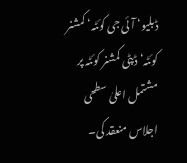ڈبلیو‘ آئی جی کوئٹہ‘ کمشنر کوئٹہ‘ ڈپٹی کمشنر کوئٹہ پر مشتمل اعلیٰ سطحی اجلاس منعقد کی۔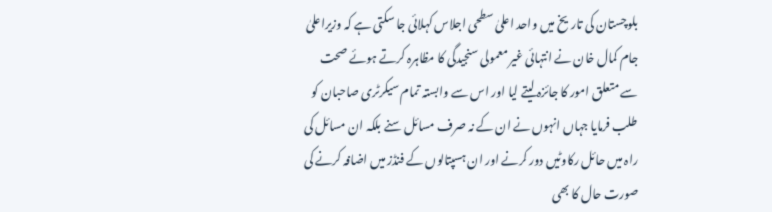بلوچستان کی تاریخ میں واحد اعلیٰ سطحی اجلاس کہلائی جا سکتی ہے کہ وزیراعلیٰ جام کمال خان نے انتہائی غیر معمولی سنجیدگی کا مظاہرہ کرتے ہوئے صحت سے متعلق امور کا جائزہ لیتے لیا اور اس سے وابستہ تمام سیکرٹری صاحبان کو طلب فرمایا جہاں انہوں نے ان کے نہ صرف مسائل سنے بلکہ ان مسائل کی راہ میں حائل رکاوٹیں دور کرنے اور ان ہسپتالوں کے فنڈز میں اضافہ کرنے کی صورت حال کا بھی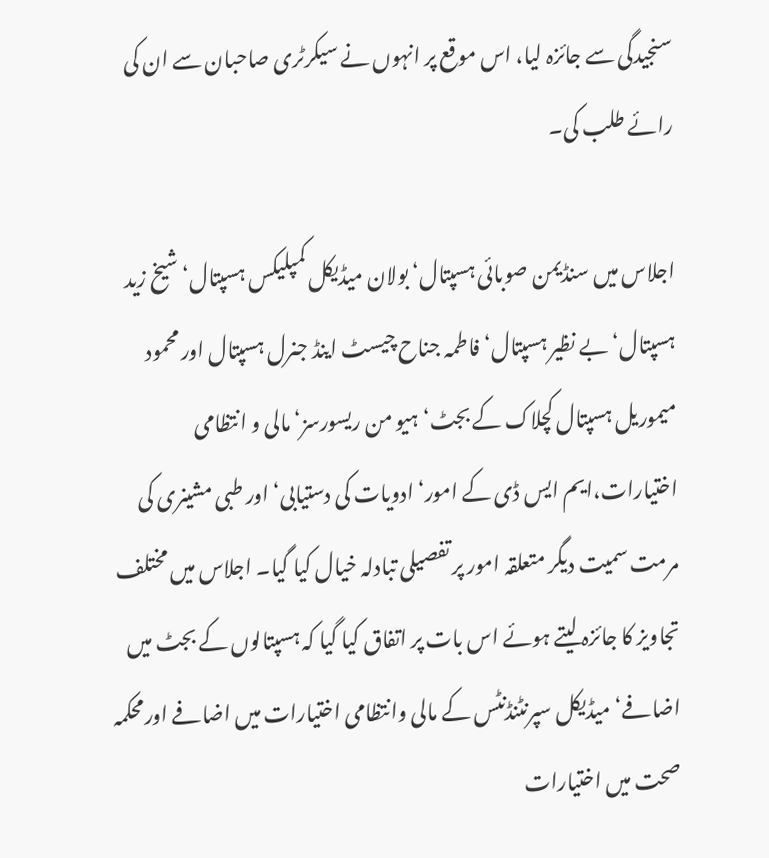سنجیدگی سے جائزہ لیا، اس موقع پر انہوں نے سیکرٹری صاحبان سے ان کی رائے طلب کی۔

اجلاس میں سنڈیمن صوبائی ہسپتال‘ بولان میڈیکل کمپلیکس ہسپتال‘ شیخ زید ہسپتال‘ بے نظیر ہسپتال‘ فاطمہ جناح چیسٹ اینڈ جنرل ہسپتال اور محمود میموریل ہسپتال کچلاک کے بجٹ‘ ہیو من ریسورسز‘ مالی و انتظامی اختیارات،ایم ایس ڈی کے امور‘ ادویات کی دستیابی‘ اور طبی مشینری کی مرمت سمیت دیگر متعلقہ امور پر تفصیلی تبادلہ خیال کیا گیا۔ اجلاس میں مختلف تجاویز کا جائزہ لیتے ہوئے اس بات پر اتفاق کیا گیا کہ ہسپتالوں کے بجٹ میں اضافے‘میڈیکل سپرنٹنڈنٹس کے مالی وانتظامی اختیارات میں اضافے اورمحکمہ صحت میں اختیارات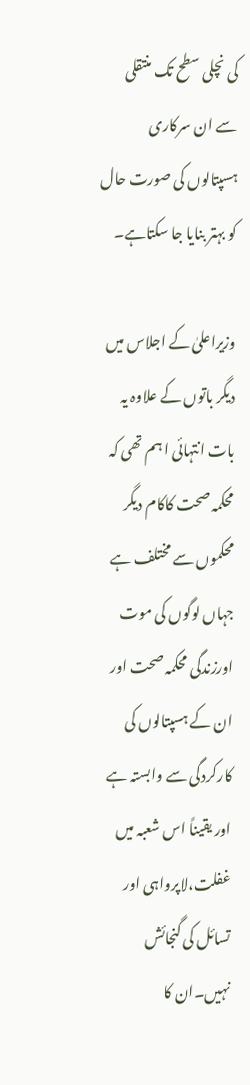کی نچلی سطح تک منتقلی سے ان سرکاری ہسپتالوں کی صورت حال کو بہتر بنایا جا سکتاہے۔

وزیراعلیٰ کے اجلاس میں دیگر باتوں کے علاوہ یہ بات انتہائی ا ہم تھی کہ محکمہ صحت کاکام دیگر محکموں سے مختلف ہے جہاں لوگوں کی موت اورزندگی محکمہ صحت اور ان کے ہسپتالوں کی کارکردگی سے وابستہ ہے اور یقیناً اس شعبہ میں غفلت،لاپرواہی اور تسائل کی گنجائش نہیں۔ان کا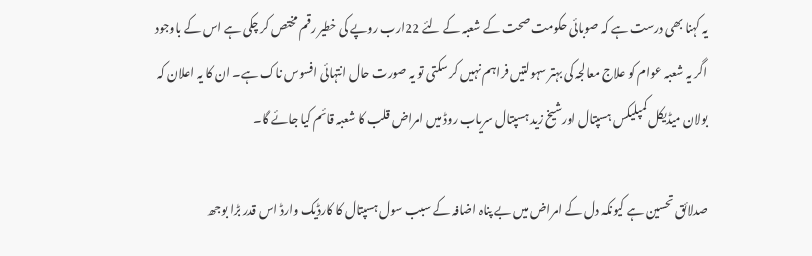یہ کہنا بھی درست ہے کہ صوبائی حکومت صحت کے شعبہ کے لئے 22ارب روپے کی خطیر رقم مختص کر چکی ہے اس کے باوجود اگر یہ شعبہ عوام کو علاج معالجہ کی بہتر سہولتیں فراہم نہیں کر سکتی تو یہ صورت حال انتہائی افسوس ناک ہے۔ ان کا یہ اعلان کہ بولان میڈیکل کمپلیکس ہسپتال اورشیخ زید ہسپتال سریاب روڈ میں امراض قلب کا شعبہ قائم کیا جائے گا۔

صدلائق تحسین ہے کیونکہ دل کے امراض میں بے پناہ اضافہ کے سبب سول ہسپتال کا کارڈیک وارڈ اس قدر بڑا بوجھ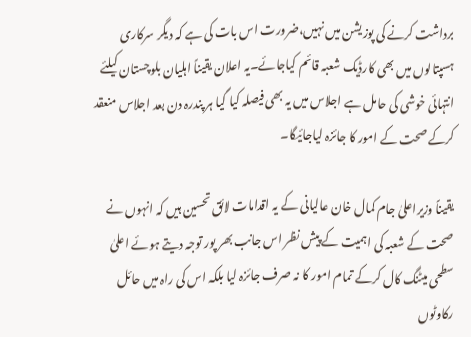برداشت کرنے کی پوزیشن میں نہیں،ضرورت اس بات کی ہے کہ دیگر سرکاری ہسپتالوں میں بھی کارڈیک شعبہ قائم کیاجائے۔یہ اعلان یقیناً اہلیان بلوچستان کیلئے انتہائی خوشی کی حامل ہے اجلاس میں یہ بھی فیصلہ کیا گیا ہر پندرہ دن بعد اجلاس منعقد کرکے صحت کے امور کا جائزہ لیاجائیگا۔

یقیناً وزیراعلیٰ جام کمال خان عالیانی کے یہ اقدامات لائق تحسین ہیں کہ انہوں نے صحت کے شعبہ کی اہمیت کے پیش نظر اس جانب بھر پور توجہ دیتے ہوئے اعلیٰ سطحی میٹنگ کال کرکے تمام امور کا نہ صرف جائزہ لیا بلکہ اس کی راہ میں حائل رکاوٹوں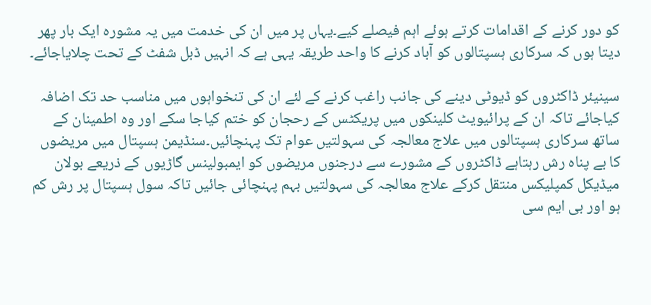کو دور کرنے کے اقدامات کرتے ہوئے اہم فیصلے کیے۔یہاں پر میں ان کی خدمت میں یہ مشورہ ایک بار پھر دیتا ہوں کہ سرکاری ہسپتالوں کو آباد کرنے کا واحد طریقہ یہی ہے کہ انہیں ڈبل شفٹ کے تحت چلایاجائے۔

سینیئر ڈاکٹروں کو ڈیوٹی دینے کی جانب راغب کرنے کے لئے ان کی تنخواہوں میں مناسب حد تک اضافہ کیاجائے تاکہ ان کے پرائیویٹ کلینکوں میں پریکٹس کے رحجان کو ختم کیاجا سکے اور وہ اطمینان کے ساتھ سرکاری ہسپتالوں میں علاج معالجہ کی سہولتیں عوام تک پہنچائیں۔سنڈیمن ہسپتال میں مریضوں کا بے پناہ رش رہتاہے ڈاکٹروں کے مشورے سے درجنوں مریضوں کو ایمبولینس گاڑیوں کے ذریعے بولان میڈیکل کمپلیکس منتقل کرکے علاج معالجہ کی سہولتیں بہم پہنچائی جائیں تاکہ سول ہسپتال پر رش کم ہو اور بی ایم سی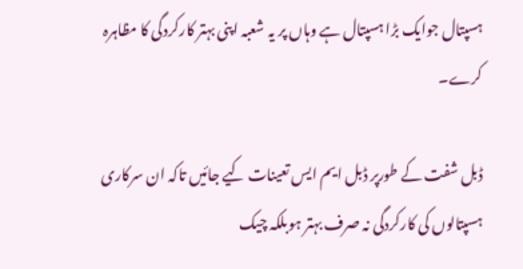ہسپتال جوایک بڑا ہسپتال ہے وہاں پر یہ شعبہ اپنی بہتر کارکردگی کا مظاہرہ کرے۔

ڈبل شفت کے طورپر ڈبل ایم ایس تعینات کیے جائیں تاکہ ان سرکاری ہسپتالوں کی کارکردگی نہ صرف بہتر ہوبلکہ چیک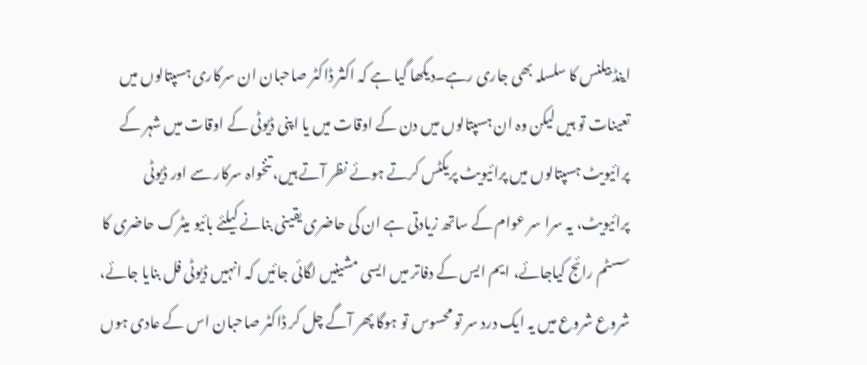اینڈ بیلنس کا سلسلہ بھی جاری رہے۔دیکھا گیا ہے کہ اکثر ڈاکٹر صاحبان ان سرکاری ہسپتالوں میں تعینات تو ہیں لیکن وہ ان ہسپتالوں میں دن کے اوقات میں یا اپنی ڈیوٹی کے اوقات میں شہر کے پرائیویٹ ہسپتالوں میں پرائیویٹ پریکٹس کرتے ہوئے نظر آتے ہیں، تنخواہ سرکار سے اور ڈیوٹی پرائیویٹ، یہ سرا سر عوام کے ساتھ زیادتی ہے ان کی حاضری یقینی بنانے کیلئے بائیو میٹرک حاضری کا سسٹم رائج کیاجائے، ایم ایس کے دفاتر میں ایسی مشینیں لگائی جائیں کہ انہیں ڈیوٹی فل بنایا جائے، شروع شروع میں یہ ایک درد سر تو محسوس تو ہوگا پھر آگے چل کر ڈاکٹر صاحبان اس کے عادی ہوں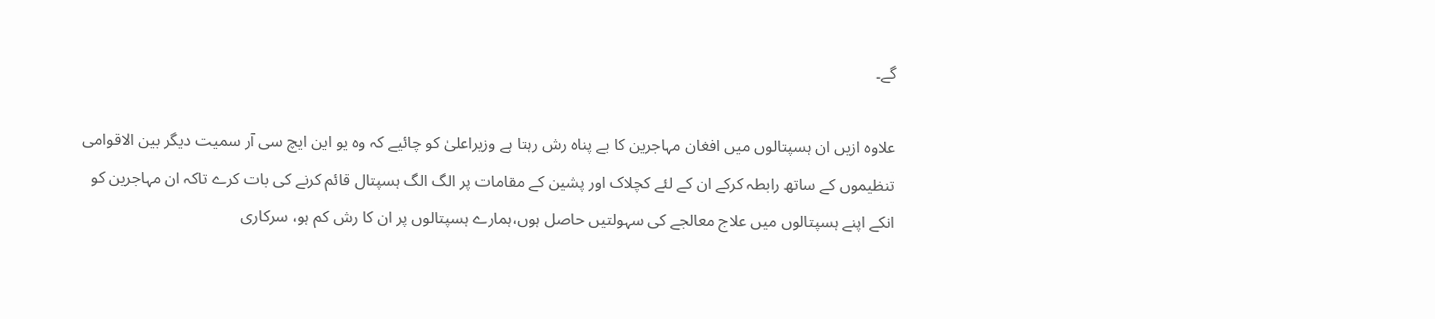گے۔

علاوہ ازیں ان ہسپتالوں میں افغان مہاجرین کا بے پناہ رش رہتا ہے وزیراعلیٰ کو چائیے کہ وہ یو این ایچ سی آر سمیت دیگر بین الاقوامی تنظیموں کے ساتھ رابطہ کرکے ان کے لئے کچلاک اور پشین کے مقامات پر الگ الگ ہسپتال قائم کرنے کی بات کرے تاکہ ان مہاجرین کو انکے اپنے ہسپتالوں میں علاج معالجے کی سہولتیں حاصل ہوں،ہمارے ہسپتالوں پر ان کا رش کم ہو، سرکاری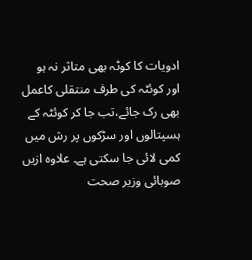ادویات کا کوٹہ بھی متاثر نہ ہو اور کوئٹہ کی طرف منتقلی کاعمل بھی رک جائے،تب جا کر کوئٹہ کے ہسپتالوں اور سڑکوں پر رش میں کمی لائی جا سکتی ہے۔ علاوہ ازیں صوبائی وزیر صحت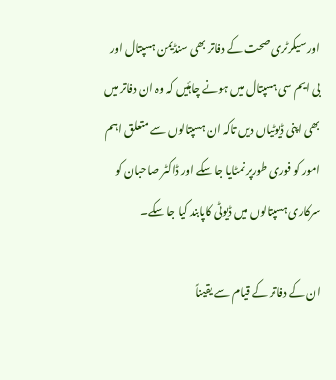اور سیکرٹری صحت کے دفاتر بھی سنڈیمن ہسپتال اور بی ایم سی ہسپتال میں ہونے چاہئیں کہ وہ ان دفاتر میں بھی اپنی ڈیوٹیاں دیں تاکہ ان ہسپتالوں سے متعلق اہم امور کو فوری طورپر نمٹایا جا سکے اور ڈاکٹر صاحبان کو سرکاری ہسپتالوں میں ڈیوٹی کاپابند کیا جا سکے۔

ان کے دفاتر کے قیام سے یقیناً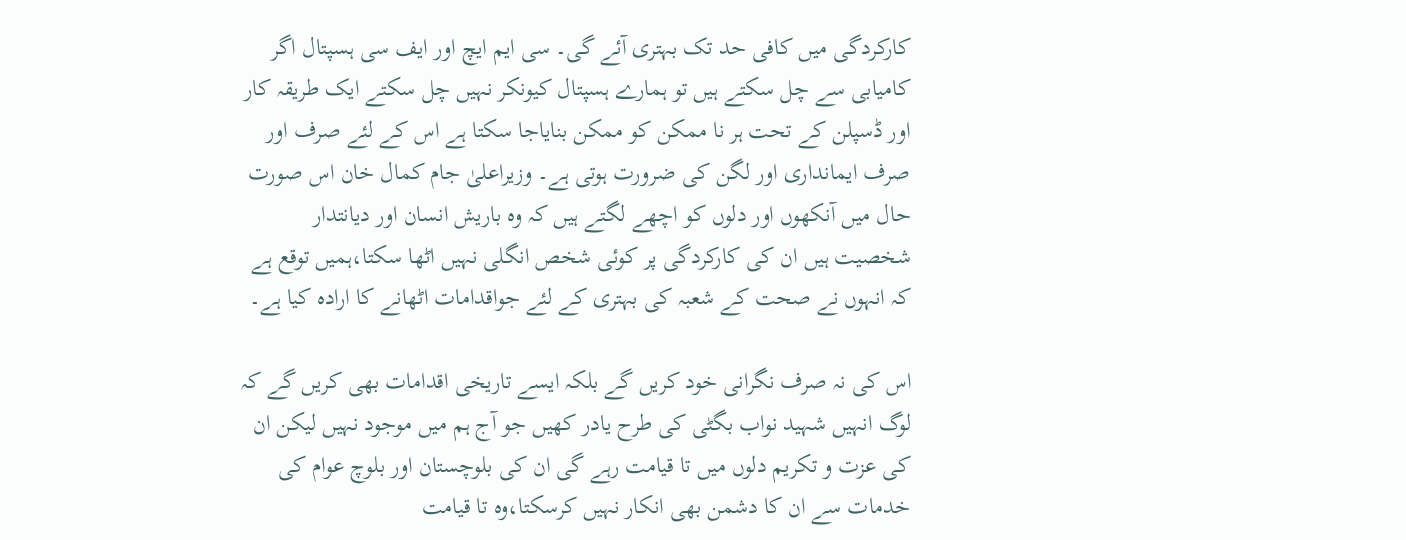کارکردگی میں کافی حد تک بہتری آئے گی۔ سی ایم ایچ اور ایف سی ہسپتال اگر کامیابی سے چل سکتے ہیں تو ہمارے ہسپتال کیونکر نہیں چل سکتے ایک طریقہ کار اور ڈسپلن کے تحت ہر نا ممکن کو ممکن بنایاجا سکتا ہے اس کے لئے صرف اور صرف ایمانداری اور لگن کی ضرورت ہوتی ہے۔ وزیراعلیٰ جام کمال خان اس صورت حال میں آنکھوں اور دلوں کو اچھے لگتے ہیں کہ وہ باریش انسان اور دیانتدار شخصیت ہیں ان کی کارکردگی پر کوئی شخص انگلی نہیں اٹھا سکتا،ہمیں توقع ہے کہ انہوں نے صحت کے شعبہ کی بہتری کے لئے جواقدامات اٹھانے کا ارادہ کیا ہے۔

اس کی نہ صرف نگرانی خود کریں گے بلکہ ایسے تاریخی اقدامات بھی کریں گے کہ لوگ انہیں شہید نواب بگٹی کی طرح یادر کھیں جو آج ہم میں موجود نہیں لیکن ان کی عزت و تکریم دلوں میں تا قیامت رہے گی ان کی بلوچستان اور بلوچ عوام کی خدمات سے ان کا دشمن بھی انکار نہیں کرسکتا،وہ تا قیامت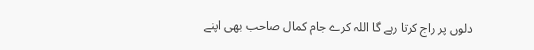دلوں پر راج کرتا رہے گا اللہ کرے جام کمال صاحب بھی اپنے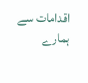اقدامات سے ہمارے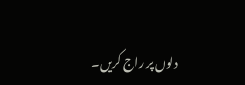دلوں پر راج کریں۔